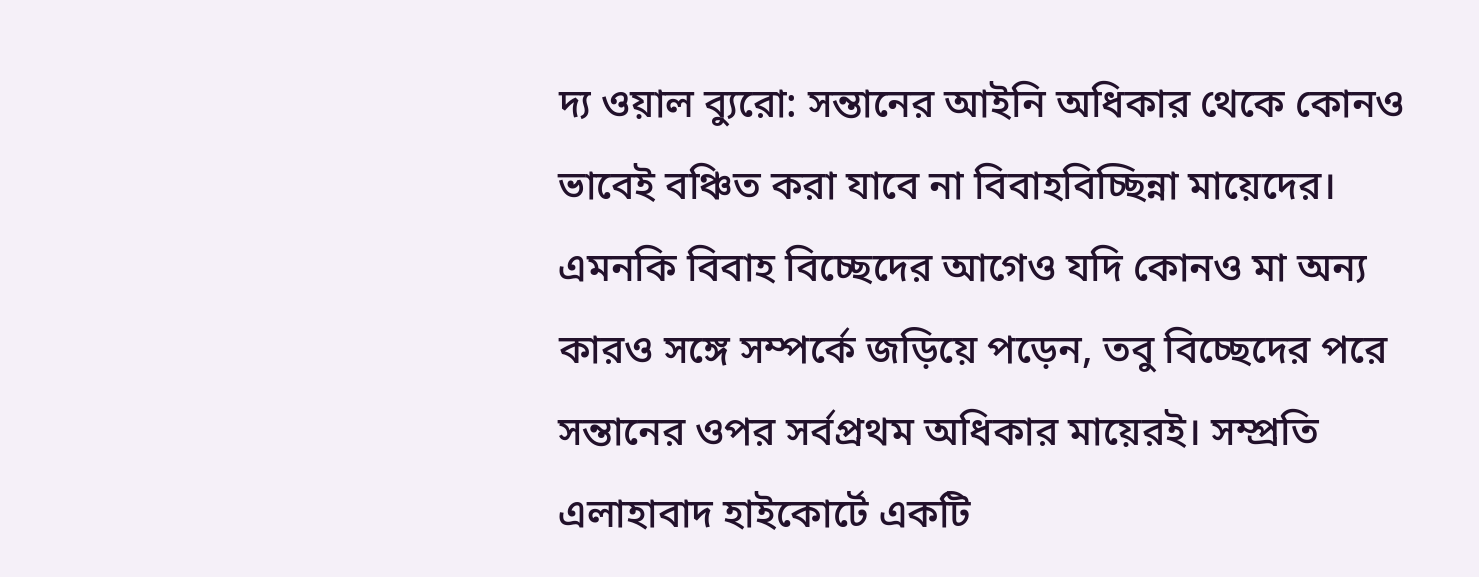দ্য ওয়াল ব্যুরো: সন্তানের আইনি অধিকার থেকে কোনও ভাবেই বঞ্চিত করা যাবে না বিবাহবিচ্ছিন্না মায়েদের। এমনকি বিবাহ বিচ্ছেদের আগেও যদি কোনও মা অন্য কারও সঙ্গে সম্পর্কে জড়িয়ে পড়েন, তবু বিচ্ছেদের পরে সন্তানের ওপর সর্বপ্রথম অধিকার মায়েরই। সম্প্রতি এলাহাবাদ হাইকোর্টে একটি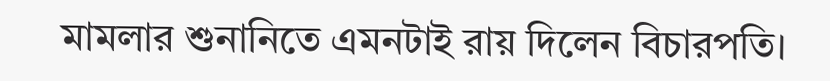মামলার শুনানিতে এমনটাই রায় দিলেন বিচারপতি।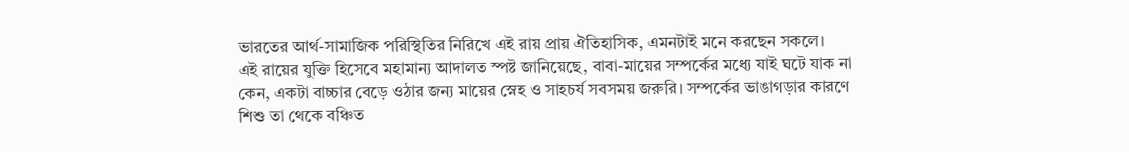ভারতের আর্থ-সামাজিক পরিস্থিতির নিরিখে এই রায় প্রায় ঐতিহাসিক, এমনটাই মনে করছেন সকলে।
এই রায়ের যুক্তি হিসেবে মহামান্য আদালত স্পষ্ট জানিয়েছে, বাবা-মায়ের সম্পর্কের মধ্যে যাই ঘটে যাক না কেন, একটা বাচ্চার বেড়ে ওঠার জন্য মায়ের স্নেহ ও সাহচর্য সবসময় জরুরি। সম্পর্কের ভাঙাগড়ার কারণে শিশু তা থেকে বঞ্চিত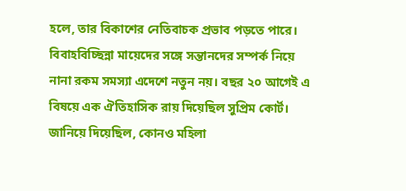হলে, তার বিকাশের নেতিবাচক প্রভাব পড়তে পারে।
বিবাহবিচ্ছিন্না মায়েদের সঙ্গে সন্তানদের সম্পর্ক নিয়ে নানা রকম সমস্যা এদেশে নতুন নয়। বছর ২০ আগেই এ বিষয়ে এক ঐতিহাসিক রায় দিয়েছিল সুপ্রিম কোর্ট। জানিয়ে দিয়েছিল, কোনও মহিলা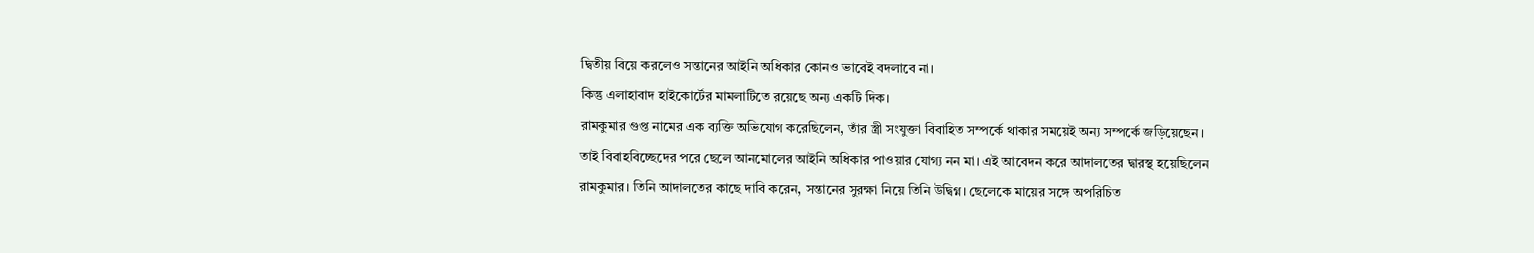দ্বিতীয় বিয়ে করলেও সন্তানের আইনি অধিকার কোনও ভাবেই বদলাবে না।
কিন্তু এলাহাবাদ হাইকোর্টের মামলাটিতে রয়েছে অন্য একটি দিক।
রামকুমার গুপ্ত নামের এক ব্যক্তি অভিযোগ করেছিলেন, তাঁর স্ত্রী সংযুক্তা বিবাহিত সম্পর্কে থাকার সময়েই অন্য সম্পর্কে জড়িয়েছেন। তাই বিবাহবিচ্ছেদের পরে ছেলে আনমোলের আইনি অধিকার পাওয়ার যোগ্য নন মা। এই আবেদন করে আদালতের দ্বারস্থ হয়েছিলেন রামকুমার। তিনি আদালতের কাছে দাবি করেন, সন্তানের সুরক্ষা নিয়ে তিনি উদ্বিগ্ন। ছেলেকে মায়ের সঙ্গে অপরিচিত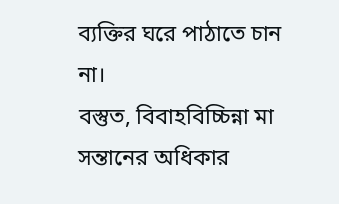ব্যক্তির ঘরে পাঠাতে চান না।
বস্তুত, বিবাহবিচ্চিন্না মা সন্তানের অধিকার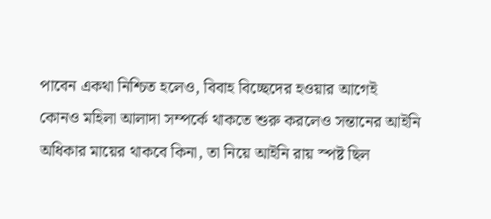পাবেন একথা নিশ্চিত হলেও, বিবাহ বিচ্ছেদের হওয়ার আগেই কোনও মহিলা আলাদা সম্পর্কে থাকতে শুরু করলেও সন্তানের আইনি অধিকার মায়ের থাকবে কিনা, তা নিয়ে আইনি রায় স্পষ্ট ছিল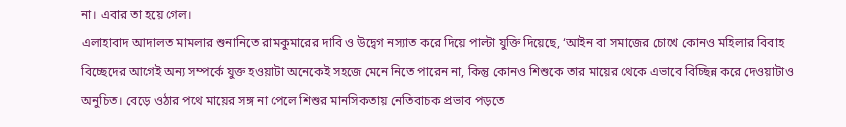না। এবার তা হয়ে গেল।
এলাহাবাদ আদালত মামলার শুনানিতে রামকুমারের দাবি ও উদ্বেগ নস্যাত করে দিয়ে পাল্টা যুক্তি দিয়েছে, ‘আইন বা সমাজের চোখে কোনও মহিলার বিবাহ বিচ্ছেদের আগেই অন্য সম্পর্কে যুক্ত হওয়াটা অনেকেই সহজে মেনে নিতে পারেন না, কিন্তু কোনও শিশুকে তার মায়ের থেকে এভাবে বিচ্ছিন্ন করে দেওয়াটাও অনুচিত। বেড়ে ওঠার পথে মায়ের সঙ্গ না পেলে শিশুর মানসিকতায় নেতিবাচক প্রভাব পড়তে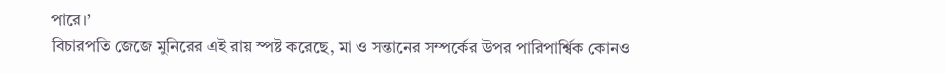পারে।’
বিচারপতি জেজে মুনিরের এই রায় স্পষ্ট করেছে, মা ও সন্তানের সম্পর্কের উপর পারিপার্শ্বিক কোনও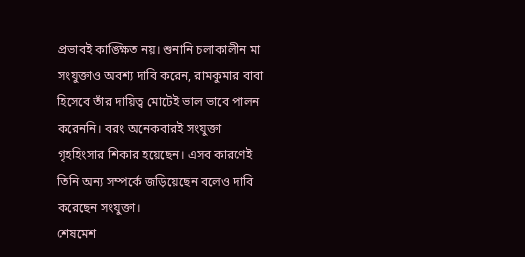প্রভাবই কাঙ্ক্ষিত নয়। শুনানি চলাকালীন মা সংযুক্তাও অবশ্য দাবি করেন, রামকুমার বাবা হিসেবে তাঁর দায়িত্ব মোটেই ভাল ভাবে পালন করেননি। বরং অনেকবারই সংযুক্তা গৃহহিংসার শিকার হয়েছেন। এসব কারণেই তিনি অন্য সম্পর্কে জড়িয়েছেন বলেও দাবি করেছেন সংযুক্তা।
শেষমেশ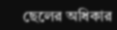ছেলের অধিকার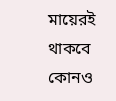মায়েরই থাকবে কোনও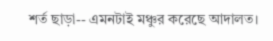শর্ত ছাড়া-- এমনটাই মঞ্চুর করেছে আদালত।